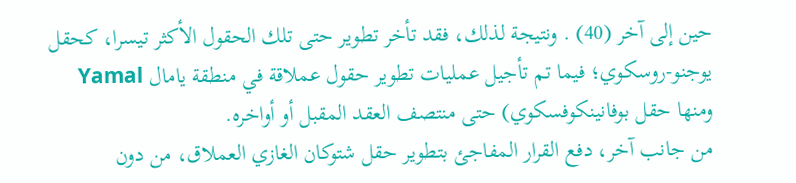حين إلى آخر (40) . ونتيجة لذلك، فقد تأخر تطوير حتى تلك الحقول الأكثر تيسرا، كحقل يوجنو-روسکوي؛ فيما تم تأجيل عمليات تطوير حقول عملاقة في منطقة يامال Yamal
ومنها حقل بوفانينکوفسکوي) حتى منتصف العقد المقبل أو أواخره.
من جانب آخر، دفع القرار المفاجئ بتطوير حقل شتوکان الغازي العملاق، من دون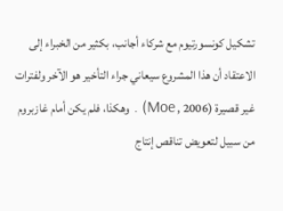تشکيل کونسورتيوم مع شركاء أجانب، بكثير من الخبراء إلى الاعتقاد أن هذا المشروع سيعاني جراء التأخير هو الآخر ولفترات غير قصيرة (2006 , Moe) . وهكذا، فلم يكن أمام غازبروم من سبيل لتعويض تناقص إنتاج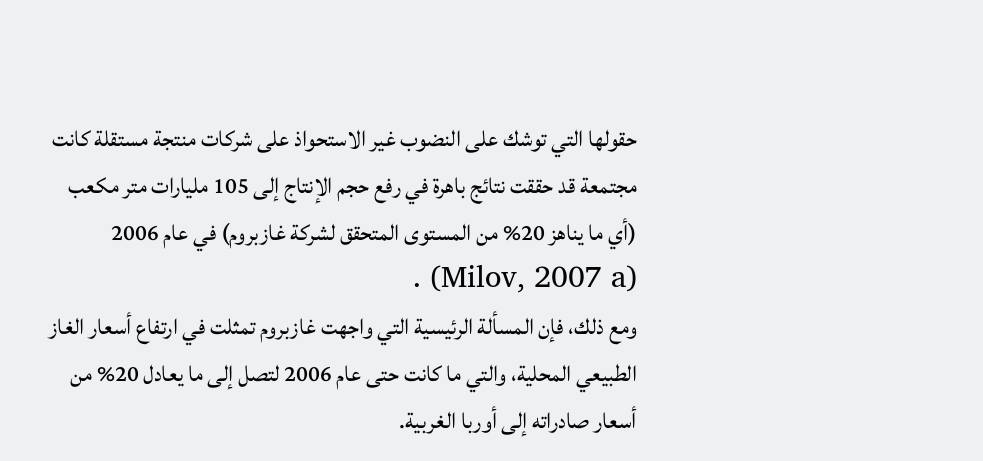حقولها التي توشك على النضوب غير الاستحواذ على شركات منتجة مستقلة كانت مجتمعة قد حققت نتائج باهرة في رفع حجم الإنتاج إلى 105 مليارات متر مکعب (أي ما يناهز 20% من المستوى المتحقق لشركة غازبروم) في عام 2006 (Milov, 2007 a) .
ومع ذلك، فإن المسألة الرئيسية التي واجهت غازبروم تمثلت في ارتفاع أسعار الغاز الطبيعي المحلية، والتي ما كانت حتى عام 2006 لتصل إلى ما يعادل 20% من أسعار صادراته إلى أوربا الغربية.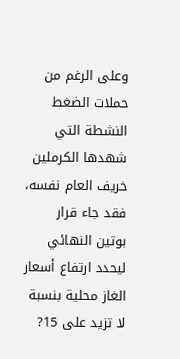وعلى الرغم من حملات الضغط النشطة التي شهدها الكرملين خريف العام نفسه، فقد جاء قرار بوتين النهائي ليحدد ارتفاع أسعار الغاز محلية بنسبة لا تزيد على 15?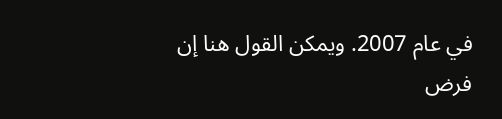في عام 2007. ويمكن القول هنا إن فرض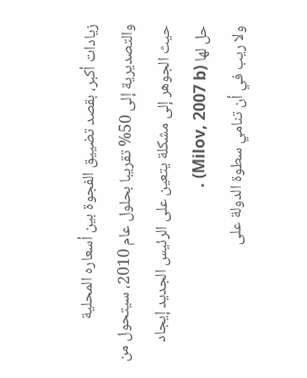زيادات أكبر، بقصد تضييق الفجوة بين أسعاره المحلية والتصديرية إلى 50% تقريبا بحلول عام 2010، سيتحول من حيث الجوهر إلى مشكلة يتعين على الرئيس الجديد إيجاد حل لها (Milov, 2007 b) .
ولا ريب في أن تنامي سطوة الدولة على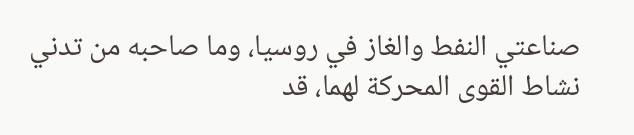صناعتي النفط والغاز في روسيا، وما صاحبه من تدني نشاط القوى المحركة لهما، قد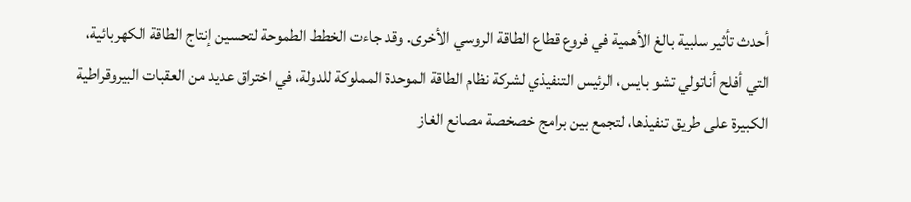أحدث تأثير سلبية بالغ الأهمية في فروع قطاع الطاقة الروسي الأخرى. وقد جاءت الخطط الطموحة لتحسين إنتاج الطاقة الكهربائية، التي أفلح أناتولي تشو بايس، الرئيس التنفيذي لشركة نظام الطاقة الموحدة المملوكة للدولة، في اختراق عديد من العقبات البيروقراطية الكبيرة على طريق تنفيذها، لتجمع بين برامج خصخصة مصانع الغاز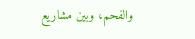والفحم، وبين مشاريع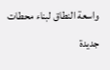واسعة النطاق لبناء محطات جديدة